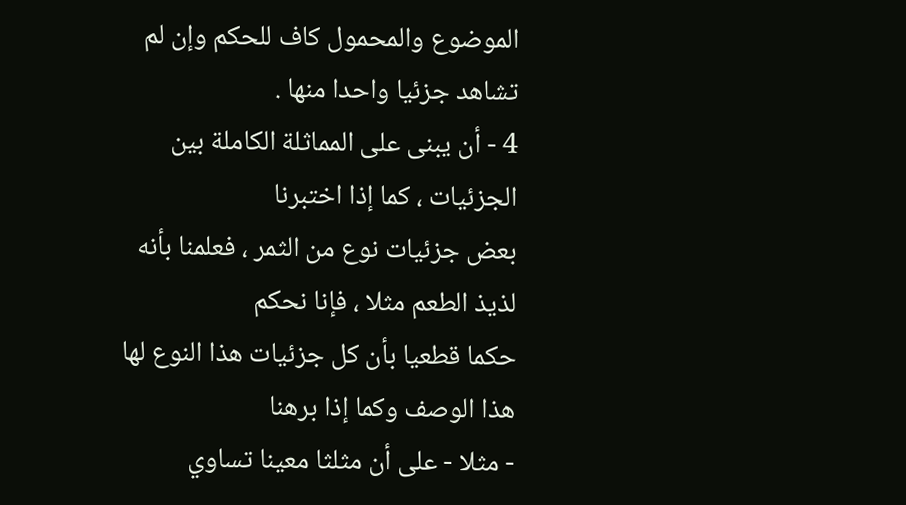الموضوع والمحمول كاف للحكم وإن لم تشاهد جزئيا واحدا منها .
4 - أن يبنى على المماثلة الكاملة بين الجزئيات ، كما إذا اختبرنا
بعض جزئيات نوع من الثمر ، فعلمنا بأنه لذيذ الطعم مثلا ، فإنا نحكم
حكما قطعيا بأن كل جزئيات هذا النوع لها هذا الوصف وكما إذا برهنا
- مثلا - على أن مثلثا معينا تساوي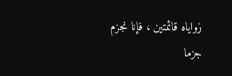زواياه قائمتين ، فإنا نجزم جزما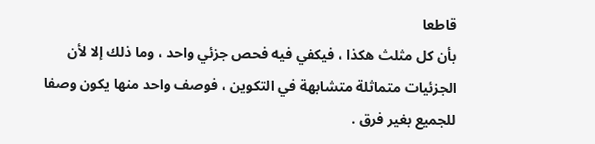قاطعا
بأن كل مثلث هكذا ، فيكفي فيه فحص جزئي واحد ، وما ذلك إلا لأن
الجزئيات متماثلة متشابهة في التكوين ، فوصف واحد منها يكون وصفا
للجميع بغير فرق .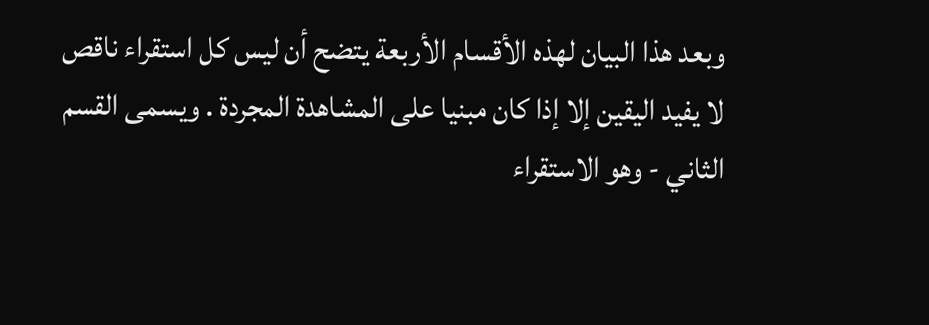وبعد هذا البيان لهذه الأقسام الأربعة يتضح أن ليس كل استقراء ناقص
لا يفيد اليقين إلا إذا كان مبنيا على المشاهدة المجردة . ويسمى القسم
الثاني - وهو الاستقراء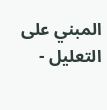المبني على التعليل -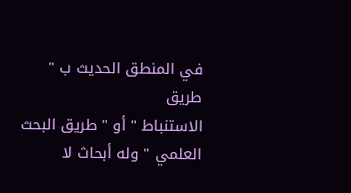في المنطق الحديث ب " طريق
الاستنباط " أو " طريق البحث العلمي " وله أبحاث لا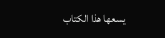يسعها هذا الكتاب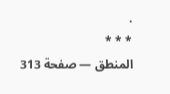.
* * *
المنطق — صفحة 313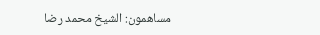مساهمون: الشيخ محمد رضا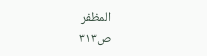المظفر
ص٣١٣